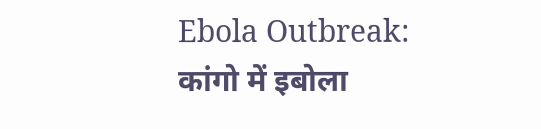Ebola Outbreak: कांगो में इबोला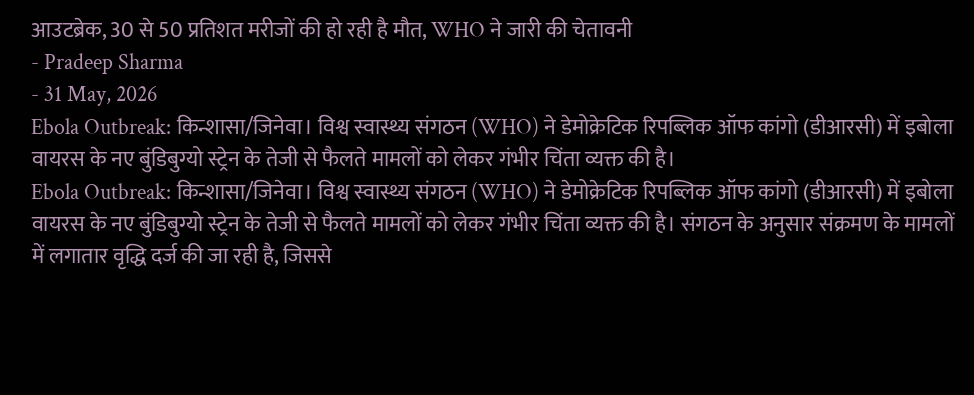आउटब्रेक, 30 से 50 प्रतिशत मरीजों की हो रही है मौत, WHO ने जारी की चेतावनी
- Pradeep Sharma
- 31 May, 2026
Ebola Outbreak: किन्शासा/जिनेवा। विश्व स्वास्थ्य संगठन (WHO) ने डेमोक्रेटिक रिपब्लिक ऑफ कांगो (डीआरसी) में इबोला वायरस के नए बुंडिबुग्यो स्ट्रेन के तेजी से फैलते मामलों को लेकर गंभीर चिंता व्यक्त की है।
Ebola Outbreak: किन्शासा/जिनेवा। विश्व स्वास्थ्य संगठन (WHO) ने डेमोक्रेटिक रिपब्लिक ऑफ कांगो (डीआरसी) में इबोला वायरस के नए बुंडिबुग्यो स्ट्रेन के तेजी से फैलते मामलों को लेकर गंभीर चिंता व्यक्त की है। संगठन के अनुसार संक्रमण के मामलों में लगातार वृद्धि दर्ज की जा रही है, जिससे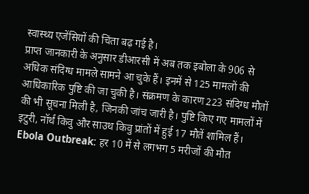स्वास्थ्य एजेंसियों की चिंता बढ़ गई है।
प्राप्त जानकारी के अनुसार डीआरसी में अब तक इबोला के 906 से अधिक संदिग्ध मामले सामने आ चुके हैं। इनमें से 125 मामलों की आधिकारिक पुष्टि की जा चुकी है। संक्रमण के कारण 223 संदिग्ध मौतों की भी सूचना मिली है, जिनकी जांच जारी है। पुष्टि किए गए मामलों में इटुरी, नॉर्थ किवु और साउथ किवु प्रांतों में हुई 17 मौतें शामिल हैं।
Ebola Outbreak: हर 10 में से लगभग 5 मरीजों की मौत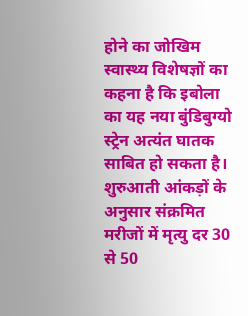होने का जोखिम
स्वास्थ्य विशेषज्ञों का कहना है कि इबोला का यह नया बुंडिबुग्यो स्ट्रेन अत्यंत घातक साबित हो सकता है। शुरुआती आंकड़ों के अनुसार संक्रमित मरीजों में मृत्यु दर 30 से 50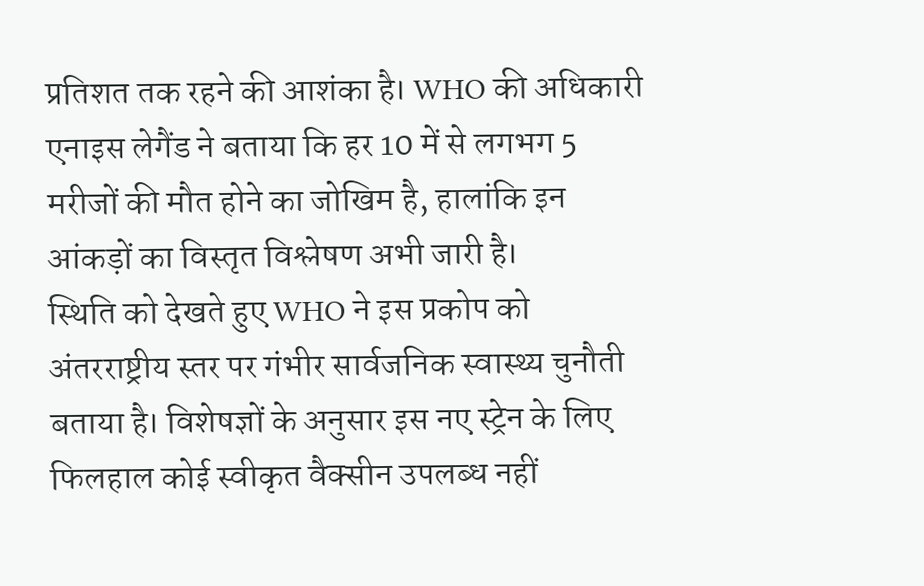प्रतिशत तक रहने की आशंका है। WHO की अधिकारी एनाइस लेगैंड ने बताया कि हर 10 में से लगभग 5 मरीजों की मौत होने का जोखिम है, हालांकि इन आंकड़ों का विस्तृत विश्लेषण अभी जारी है।
स्थिति को देखते हुए WHO ने इस प्रकोप को अंतरराष्ट्रीय स्तर पर गंभीर सार्वजनिक स्वास्थ्य चुनौती बताया है। विशेषज्ञों के अनुसार इस नए स्ट्रेन के लिए फिलहाल कोई स्वीकृत वैक्सीन उपलब्ध नहीं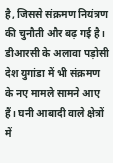है, जिससे संक्रमण नियंत्रण की चुनौती और बढ़ गई है। डीआरसी के अलावा पड़ोसी देश युगांडा में भी संक्रमण के नए मामले सामने आए हैं। घनी आबादी वाले क्षेत्रों में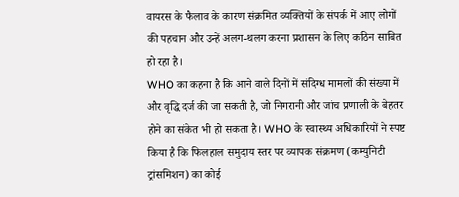वायरस के फैलाव के कारण संक्रमित व्यक्तियों के संपर्क में आए लोगों की पहचान और उन्हें अलग-थलग करना प्रशासन के लिए कठिन साबित हो रहा है।
WHO का कहना है कि आने वाले दिनों में संदिग्ध मामलों की संख्या में और वृद्धि दर्ज की जा सकती है, जो निगरानी और जांच प्रणाली के बेहतर होने का संकेत भी हो सकता है। WHO के स्वास्थ्य अधिकारियों ने स्पष्ट किया है कि फिलहाल समुदाय स्तर पर व्यापक संक्रमण (कम्युनिटी ट्रांसमिशन) का कोई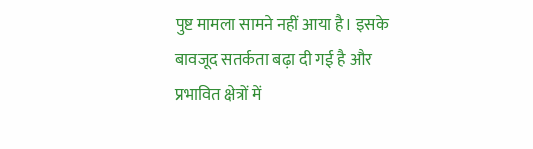पुष्ट मामला सामने नहीं आया है। इसके बावजूद सतर्कता बढ़ा दी गई है और प्रभावित क्षेत्रों में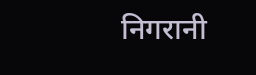निगरानी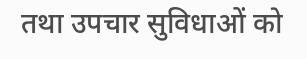तथा उपचार सुविधाओं को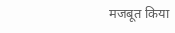मजबूत किया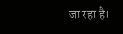जा रहा है।